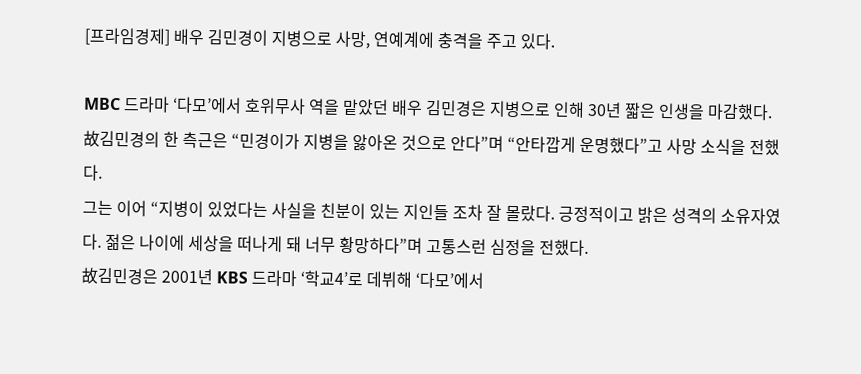[프라임경제] 배우 김민경이 지병으로 사망, 연예계에 충격을 주고 있다.

MBC 드라마 ‘다모’에서 호위무사 역을 맡았던 배우 김민경은 지병으로 인해 30년 짧은 인생을 마감했다.
故김민경의 한 측근은 “민경이가 지병을 앓아온 것으로 안다”며 “안타깝게 운명했다”고 사망 소식을 전했다.
그는 이어 “지병이 있었다는 사실을 친분이 있는 지인들 조차 잘 몰랐다. 긍정적이고 밝은 성격의 소유자였다. 젊은 나이에 세상을 떠나게 돼 너무 황망하다”며 고통스런 심정을 전했다.
故김민경은 2001년 KBS 드라마 ‘학교4’로 데뷔해 ‘다모’에서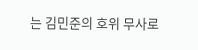는 김민준의 호위 무사로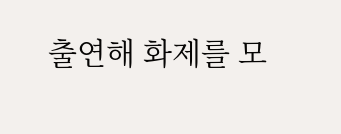출연해 화제를 모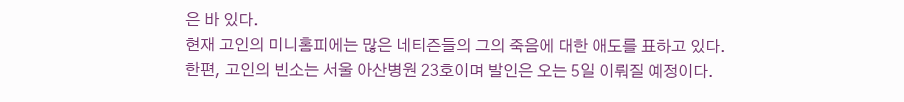은 바 있다.
현재 고인의 미니홈피에는 많은 네티즌들의 그의 죽음에 대한 애도를 표하고 있다.
한편, 고인의 빈소는 서울 아산병원 23호이며 발인은 오는 5일 이뤄질 예정이다.